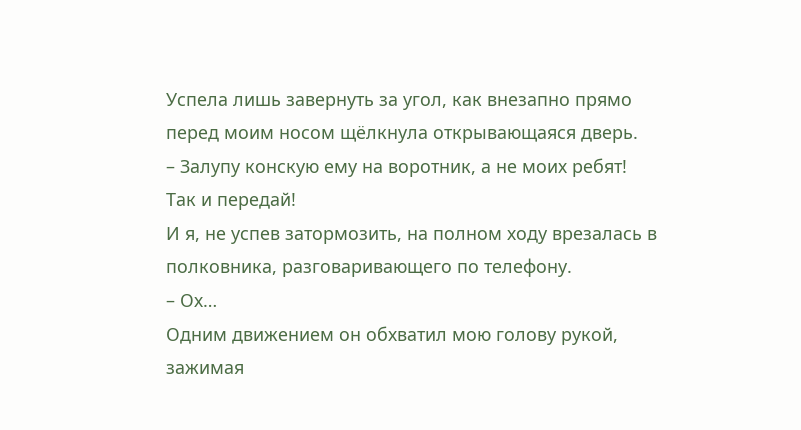Успела лишь завернуть за угол, как внезапно прямо перед моим носом щёлкнула открывающаяся дверь.
– Залупу конскую ему на воротник, а не моих ребят! Так и передай!
И я, не успев затормозить, на полном ходу врезалась в полковника, разговаривающего по телефону.
– Ох…
Одним движением он обхватил мою голову рукой, зажимая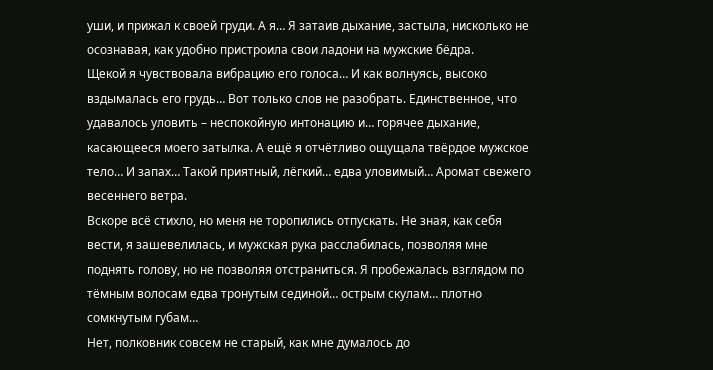уши, и прижал к своей груди. А я… Я затаив дыхание, застыла, нисколько не осознавая, как удобно пристроила свои ладони на мужские бёдра.
Щекой я чувствовала вибрацию его голоса… И как волнуясь, высоко вздымалась его грудь… Вот только слов не разобрать. Единственное, что удавалось уловить – неспокойную интонацию и… горячее дыхание, касающееся моего затылка. А ещё я отчётливо ощущала твёрдое мужское тело… И запах… Такой приятный, лёгкий… едва уловимый… Аромат свежего весеннего ветра.
Вскоре всё стихло, но меня не торопились отпускать. Не зная, как себя вести, я зашевелилась, и мужская рука расслабилась, позволяя мне поднять голову, но не позволяя отстраниться. Я пробежалась взглядом по тёмным волосам едва тронутым сединой… острым скулам… плотно сомкнутым губам…
Нет, полковник совсем не старый, как мне думалось до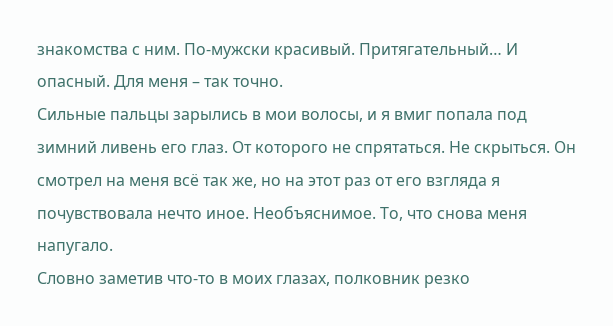знакомства с ним. По-мужски красивый. Притягательный… И опасный. Для меня – так точно.
Сильные пальцы зарылись в мои волосы, и я вмиг попала под зимний ливень его глаз. От которого не спрятаться. Не скрыться. Он смотрел на меня всё так же, но на этот раз от его взгляда я почувствовала нечто иное. Необъяснимое. То, что снова меня напугало.
Словно заметив что-то в моих глазах, полковник резко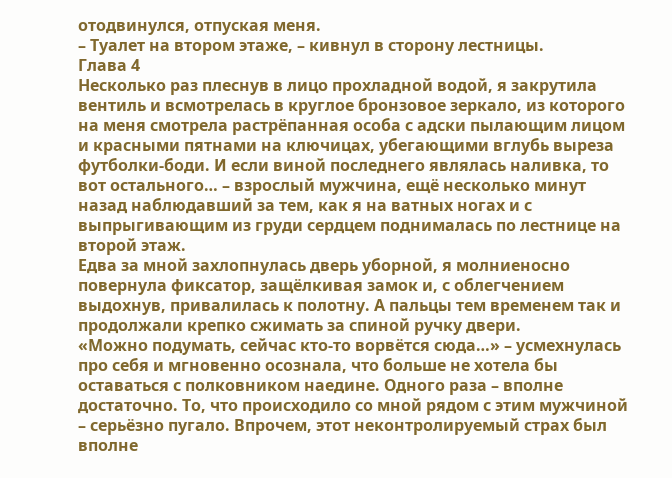отодвинулся, отпуская меня.
– Туалет на втором этаже, – кивнул в сторону лестницы.
Глава 4
Несколько раз плеснув в лицо прохладной водой, я закрутила вентиль и всмотрелась в круглое бронзовое зеркало, из которого на меня смотрела растрёпанная особа с адски пылающим лицом и красными пятнами на ключицах, убегающими вглубь выреза футболки-боди. И если виной последнего являлась наливка, то вот остального… – взрослый мужчина, ещё несколько минут назад наблюдавший за тем, как я на ватных ногах и с выпрыгивающим из груди сердцем поднималась по лестнице на второй этаж.
Едва за мной захлопнулась дверь уборной, я молниеносно повернула фиксатор, защёлкивая замок и, с облегчением выдохнув, привалилась к полотну. А пальцы тем временем так и продолжали крепко сжимать за спиной ручку двери.
«Можно подумать, сейчас кто-то ворвётся сюда…» – усмехнулась про себя и мгновенно осознала, что больше не хотела бы оставаться с полковником наедине. Одного раза – вполне достаточно. То, что происходило со мной рядом с этим мужчиной – серьёзно пугало. Впрочем, этот неконтролируемый страх был вполне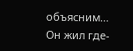объясним… Он жил где-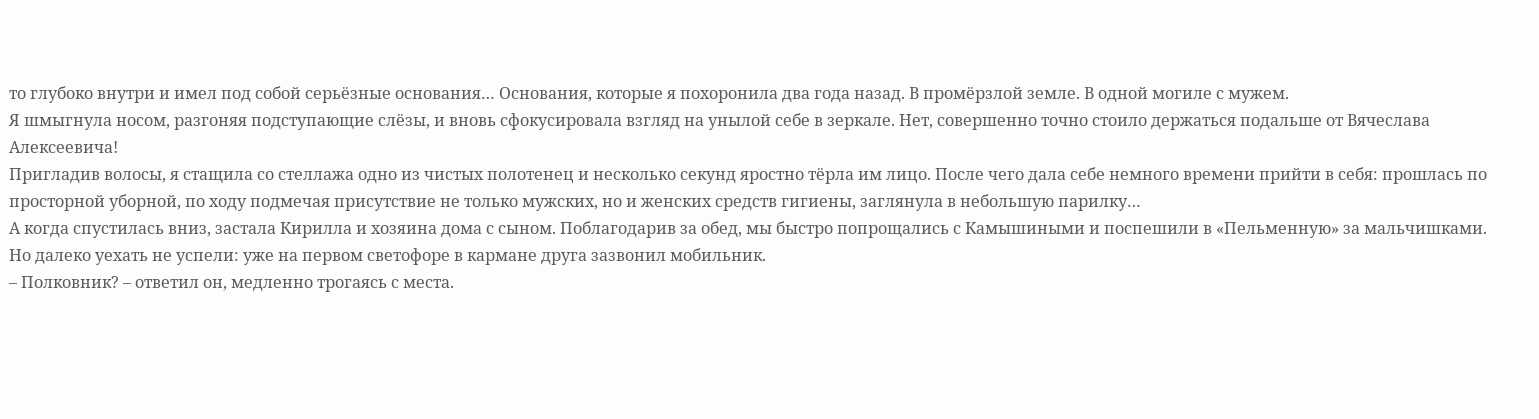то глубоко внутри и имел под собой серьёзные основания… Основания, которые я похоронила два года назад. В промёрзлой земле. В одной могиле с мужем.
Я шмыгнула носом, разгоняя подступающие слёзы, и вновь сфокусировала взгляд на унылой себе в зеркале. Нет, совершенно точно стоило держаться подальше от Вячеслава Алексеевича!
Пригладив волосы, я стащила со стеллажа одно из чистых полотенец и несколько секунд яростно тёрла им лицо. После чего дала себе немного времени прийти в себя: прошлась по просторной уборной, по ходу подмечая присутствие не только мужских, но и женских средств гигиены, заглянула в небольшую парилку…
А когда спустилась вниз, застала Кирилла и хозяина дома с сыном. Поблагодарив за обед, мы быстро попрощались с Камышиными и поспешили в «Пельменную» за мальчишками.
Но далеко уехать не успели: уже на первом светофоре в кармане друга зазвонил мобильник.
– Полковник? – ответил он, медленно трогаясь с места.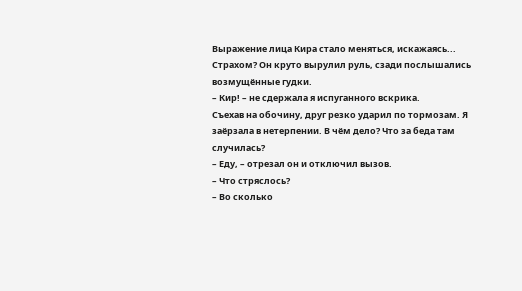Выражение лица Кира стало меняться, искажаясь... Страхом? Он круто вырулил руль, сзади послышались возмущённые гудки.
– Кир! – не сдержала я испуганного вскрика.
Съехав на обочину, друг резко ударил по тормозам. Я заёрзала в нетерпении. В чём дело? Что за беда там случилась?
– Еду, – отрезал он и отключил вызов.
– Что стряслось?
– Во сколько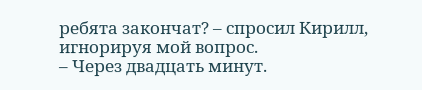ребята закончат? – спросил Кирилл, игнорируя мой вопрос.
– Через двадцать минут.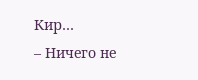Кир…
– Ничего не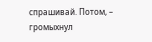спрашивай. Потом, – громыхнул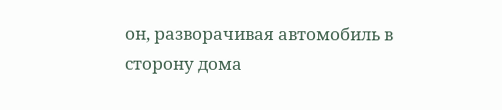он, разворачивая автомобиль в сторону дома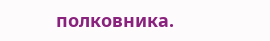полковника.